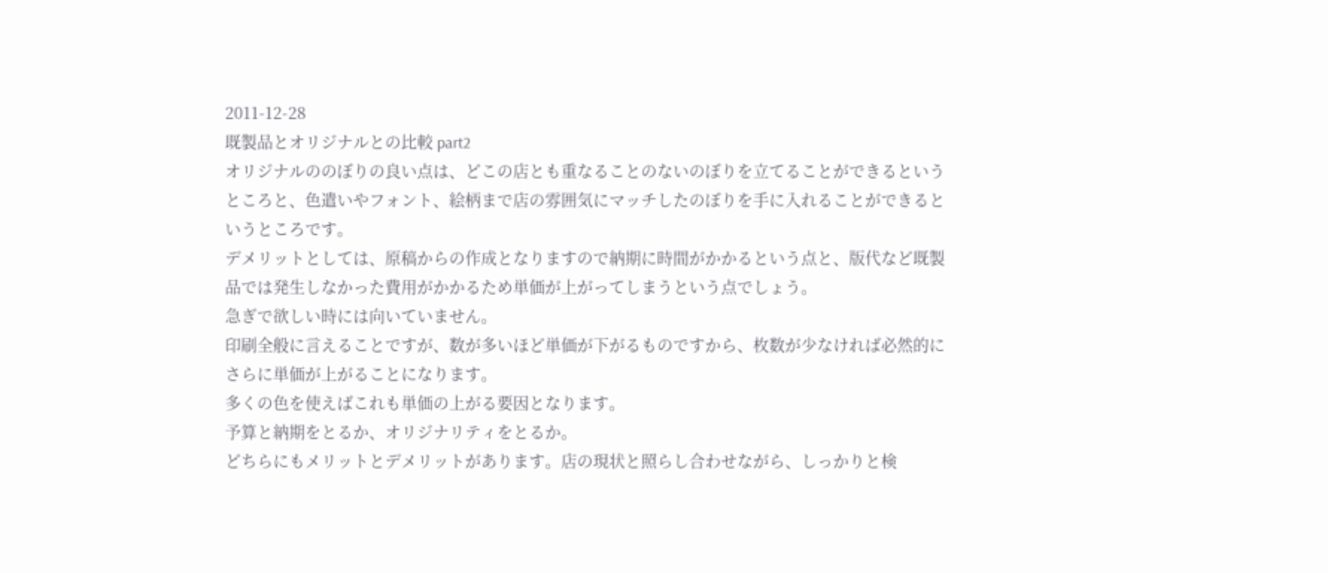2011-12-28
既製品とオリジナルとの比較 part2
オリジナルののぼりの良い点は、どこの店とも重なることのないのぼりを立てることができるというところと、色遣いやフォント、絵柄まで店の雰囲気にマッチしたのぼりを手に入れることができるというところです。
デメリットとしては、原稿からの作成となりますので納期に時間がかかるという点と、版代など既製品では発生しなかった費用がかかるため単価が上がってしまうという点でしょう。
急ぎで欲しい時には向いていません。
印刷全般に言えることですが、数が多いほど単価が下がるものですから、枚数が少なければ必然的にさらに単価が上がることになります。
多くの色を使えばこれも単価の上がる要因となります。
予算と納期をとるか、オリジナリティをとるか。
どちらにもメリットとデメリットがあります。店の現状と照らし合わせながら、しっかりと検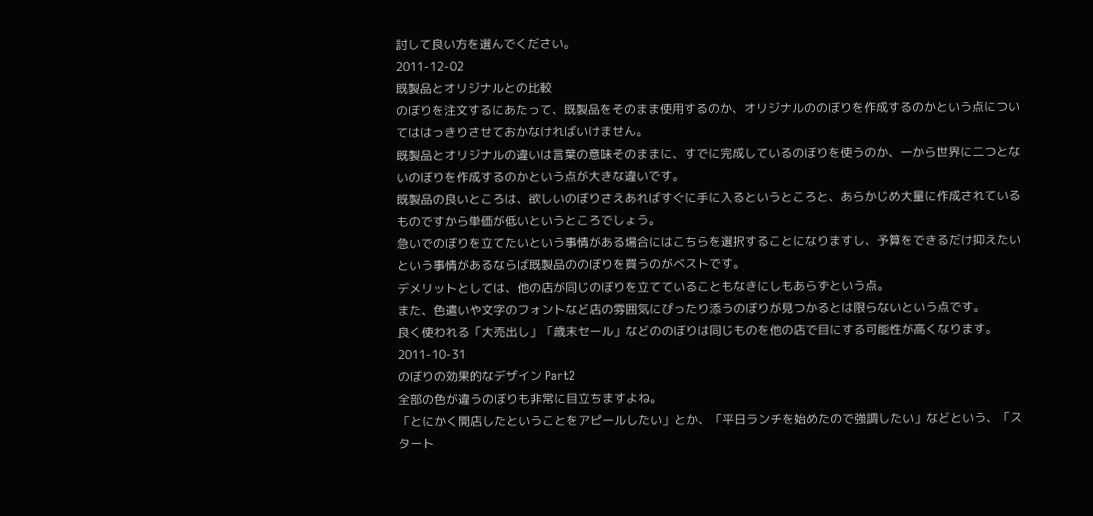討して良い方を選んでください。
2011-12-02
既製品とオリジナルとの比較
のぼりを注文するにあたって、既製品をそのまま使用するのか、オリジナルののぼりを作成するのかという点についてははっきりさせておかなければいけません。
既製品とオリジナルの違いは言葉の意味そのままに、すでに完成しているのぼりを使うのか、一から世界に二つとないのぼりを作成するのかという点が大きな違いです。
既製品の良いところは、欲しいのぼりさえあればすぐに手に入るというところと、あらかじめ大量に作成されているものですから単価が低いというところでしょう。
急いでのぼりを立てたいという事情がある場合にはこちらを選択することになりますし、予算をできるだけ抑えたいという事情があるならば既製品ののぼりを買うのがベストです。
デメリットとしては、他の店が同じのぼりを立てていることもなきにしもあらずという点。
また、色遣いや文字のフォントなど店の雰囲気にぴったり添うのぼりが見つかるとは限らないという点です。
良く使われる「大売出し」「歳末セール」などののぼりは同じものを他の店で目にする可能性が高くなります。
2011-10-31
のぼりの効果的なデザイン Part2
全部の色が違うのぼりも非常に目立ちますよね。
「とにかく開店したということをアピールしたい」とか、「平日ランチを始めたので強調したい」などという、「スタート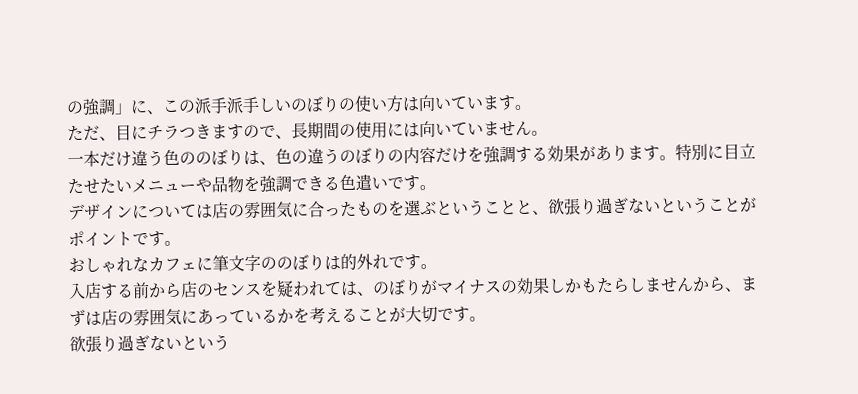の強調」に、この派手派手しいのぼりの使い方は向いています。
ただ、目にチラつきますので、長期間の使用には向いていません。
一本だけ違う色ののぼりは、色の違うのぼりの内容だけを強調する効果があります。特別に目立たせたいメニューや品物を強調できる色遣いです。
デザインについては店の雰囲気に合ったものを選ぶということと、欲張り過ぎないということがポイントです。
おしゃれなカフェに筆文字ののぼりは的外れです。
入店する前から店のセンスを疑われては、のぼりがマイナスの効果しかもたらしませんから、まずは店の雰囲気にあっているかを考えることが大切です。
欲張り過ぎないという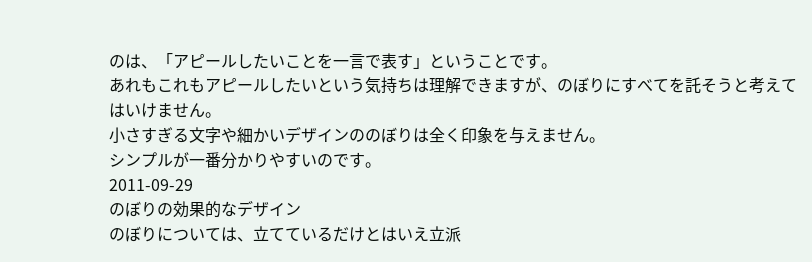のは、「アピールしたいことを一言で表す」ということです。
あれもこれもアピールしたいという気持ちは理解できますが、のぼりにすべてを託そうと考えてはいけません。
小さすぎる文字や細かいデザインののぼりは全く印象を与えません。
シンプルが一番分かりやすいのです。
2011-09-29
のぼりの効果的なデザイン
のぼりについては、立てているだけとはいえ立派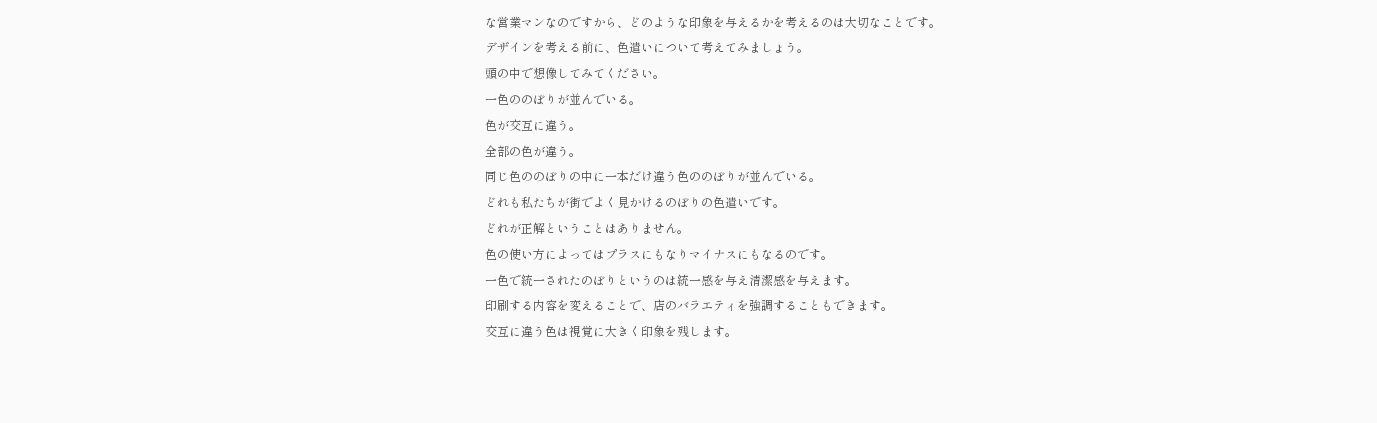な営業マンなのですから、どのような印象を与えるかを考えるのは大切なことです。
デザインを考える前に、色遣いについて考えてみましょう。
頭の中で想像してみてください。
一色ののぼりが並んでいる。
色が交互に違う。
全部の色が違う。
同じ色ののぼりの中に一本だけ違う色ののぼりが並んでいる。
どれも私たちが街でよく見かけるのぼりの色遣いです。
どれが正解ということはありません。
色の使い方によってはプラスにもなりマイナスにもなるのです。
一色で統一されたのぼりというのは統一感を与え清潔感を与えます。
印刷する内容を変えることで、店のバラエティを強調することもできます。
交互に違う色は視覚に大きく印象を残します。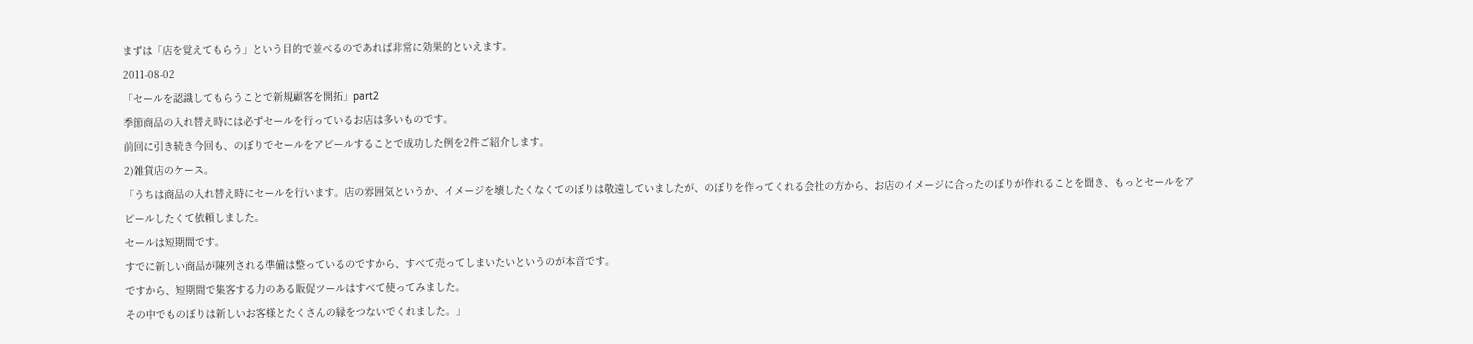まずは「店を覚えてもらう」という目的で並べるのであれば非常に効果的といえます。
2011-08-02
「セールを認識してもらうことで新規顧客を開拓」part2
季節商品の入れ替え時には必ずセールを行っているお店は多いものです。
前回に引き続き今回も、のぼりでセールをアピールすることで成功した例を2件ご紹介します。
2)雑貨店のケース。
「うちは商品の入れ替え時にセールを行います。店の雰囲気というか、イメージを壊したくなくてのぼりは敬遠していましたが、のぼりを作ってくれる会社の方から、お店のイメージに合ったのぼりが作れることを聞き、もっとセールをアピールしたくて依頼しました。
セールは短期間です。
すでに新しい商品が陳列される準備は整っているのですから、すべて売ってしまいたいというのが本音です。
ですから、短期間で集客する力のある販促ツールはすべて使ってみました。
その中でものぼりは新しいお客様とたくさんの縁をつないでくれました。」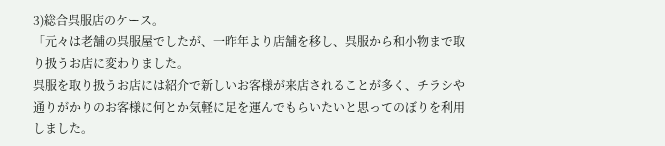3)総合呉服店のケース。
「元々は老舗の呉服屋でしたが、一昨年より店舗を移し、呉服から和小物まで取り扱うお店に変わりました。
呉服を取り扱うお店には紹介で新しいお客様が来店されることが多く、チラシや通りがかりのお客様に何とか気軽に足を運んでもらいたいと思ってのぼりを利用しました。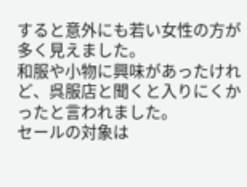すると意外にも若い女性の方が多く見えました。
和服や小物に興味があったけれど、呉服店と聞くと入りにくかったと言われました。
セールの対象は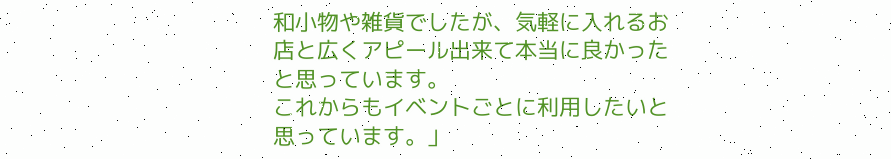和小物や雑貨でしたが、気軽に入れるお店と広くアピール出来て本当に良かったと思っています。
これからもイベントごとに利用したいと思っています。」